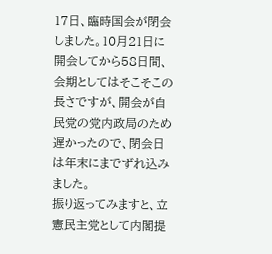17日、臨時国会が閉会しました。10月21日に開会してから58日間、会期としてはそこそこの長さですが、開会が自民党の党内政局のため遅かったので、閉会日は年末にまでずれ込みました。
振り返ってみますと、立憲民主党として内閣提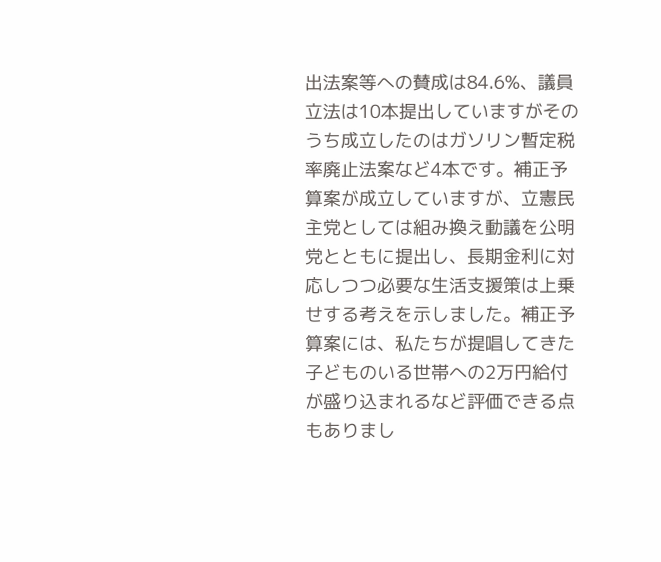出法案等への賛成は84.6%、議員立法は10本提出していますがそのうち成立したのはガソリン暫定税率廃止法案など4本です。補正予算案が成立していますが、立憲民主党としては組み換え動議を公明党とともに提出し、長期金利に対応しつつ必要な生活支援策は上乗せする考えを示しました。補正予算案には、私たちが提唱してきた子どものいる世帯への2万円給付が盛り込まれるなど評価できる点もありまし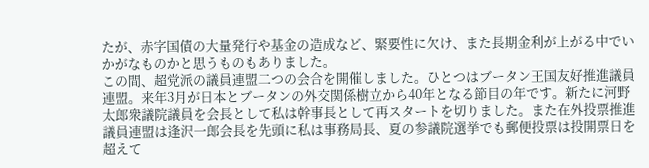たが、赤字国債の大量発行や基金の造成など、緊要性に欠け、また長期金利が上がる中でいかがなものかと思うものもありました。
この間、超党派の議員連盟二つの会合を開催しました。ひとつはブータン王国友好推進議員連盟。来年3月が日本とブータンの外交関係樹立から40年となる節目の年です。新たに河野太郎衆議院議員を会長として私は幹事長として再スタートを切りました。また在外投票推進議員連盟は逢沢一郎会長を先頭に私は事務局長、夏の参議院選挙でも郵便投票は投開票日を超えて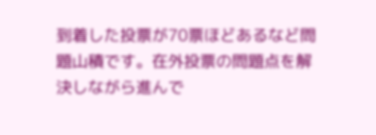到着した投票が70票ほどあるなど問題山積です。在外投票の問題点を解決しながら進んで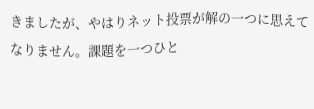きましたが、やはりネット投票が解の一つに思えてなりません。課題を一つひと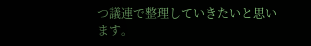つ議連で整理していきたいと思います。